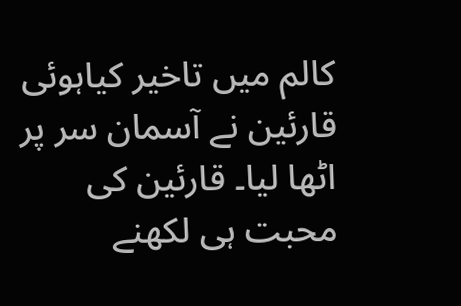کالم میں تاخیر کیاہوئی قارئین نے آسمان سر پر اٹھا لیا۔ قارئین کی محبت ہی لکھنے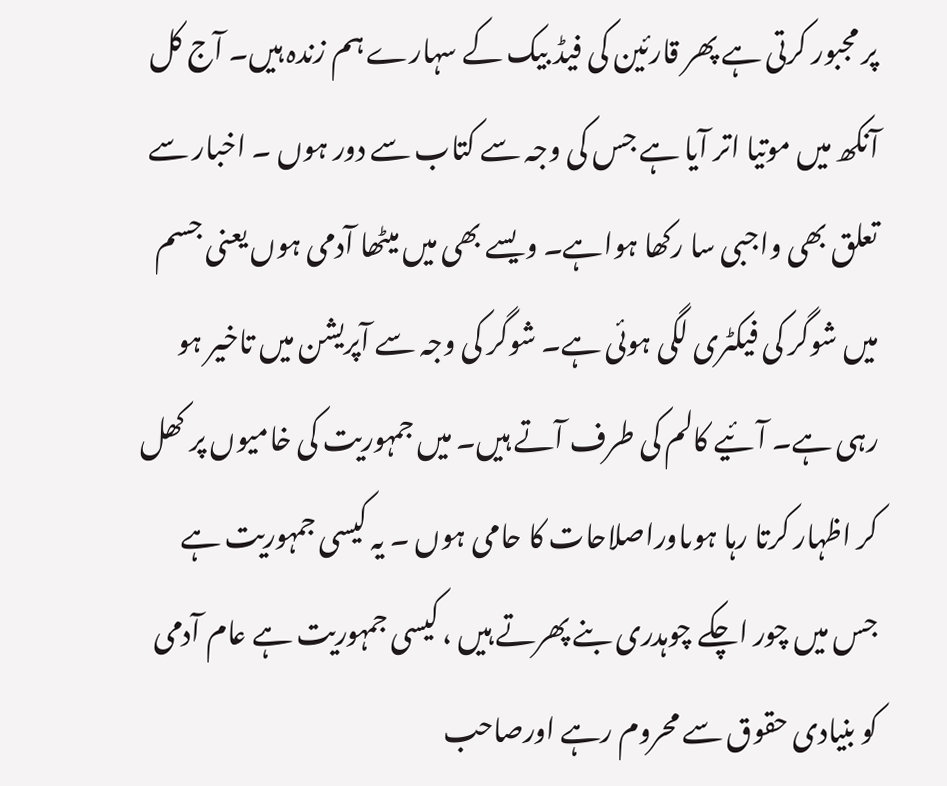پر مجبور کرتی ہے پھر قارئین کی فیڈ بیک کے سہارے ہم زندہ ہیں۔ آج کل آنکھ میں موتیا اتر آیا ہے جس کی وجہ سے کتاب سے دور ہوں ۔ اخبار سے تعلق بھی واجبی سا رکھا ہواہے۔ ویسے بھی میں میٹھا آدمی ہوں یعنی جسم میں شوگر کی فیکٹری لگی ہوئی ہے۔ شوگر کی وجہ سے آپریشن میں تاخیر ہو رہی ہے۔ آئیے کالم کی طرف آتے ہیں۔ میں جمہوریت کی خامیوں پر کھل کر اظہار کرتا رہا ہوںاوراصلاحات کا حامی ہوں ۔ یہ کیسی جمہوریت ہے جس میں چور اچکے چوہدری بنے پھرتے ہیں ، کیسی جمہوریت ہے عام آدمی کو بنیادی حقوق سے محروم رہے اورصاحب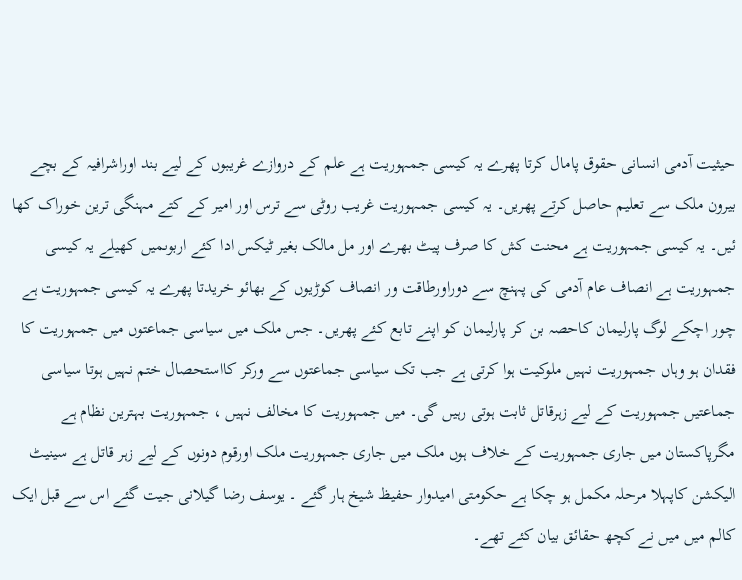حیثیت آدمی انسانی حقوق پامال کرتا پھرے یہ کیسی جمہوریت ہے علم کے دروازے غریبوں کے لیے بند اوراشرافیہ کے بچے بیرون ملک سے تعلیم حاصل کرتے پھریں۔ یہ کیسی جمہوریت غریب روٹی سے ترس اور امیر کے کتے مہنگی ترین خوراک کھا ئیں۔ یہ کیسی جمہوریت ہے محنت کش کا صرف پیٹ بھرے اور مل مالک بغیر ٹیکس ادا کئے اربوںمیں کھیلے یہ کیسی جمہوریت ہے انصاف عام آدمی کی پہنچ سے دوراورطاقت ور انصاف کوڑیوں کے بھائو خریدتا پھرے یہ کیسی جمہوریت ہے چور اچکے لوگ پارلیمان کاحصہ بن کر پارلیمان کو اپنے تابع کئے پھریں۔ جس ملک میں سیاسی جماعتوں میں جمہوریت کا فقدان ہو وہاں جمہوریت نہیں ملوکیت ہوا کرتی ہے جب تک سیاسی جماعتوں سے ورکر کااستحصال ختم نہیں ہوتا سیاسی جماعتیں جمہوریت کے لیے زہرقاتل ثابت ہوتی رہیں گی۔ میں جمہوریت کا مخالف نہیں ، جمہوریت بہترین نظام ہے مگرپاکستان میں جاری جمہوریت کے خلاف ہوں ملک میں جاری جمہوریت ملک اورقوم دونوں کے لیے زہر قاتل ہے سینیٹ الیکشن کاپہلا مرحلہ مکمل ہو چکا ہے حکومتی امیدوار حفیظ شیخ ہار گئے ۔ یوسف رضا گیلانی جیت گئے اس سے قبل ایک کالم میں میں نے کچھ حقائق بیان کئے تھے۔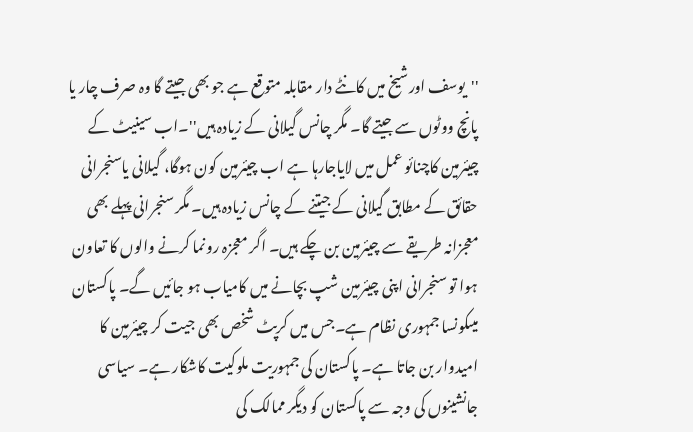''یوسف اورشیخ میں کانٹے دار مقابلہ متوقع ہے جو بھی جیتے گا وہ صرف چار یا پانچ ووٹوں سے جیتے گا۔ مگر چانس گیلانی کے زیادہ ہیں''۔اب سینیٹ کے چیئرمین کاچنائو عمل میں لایاجارہا ہے اب چیئرمین کون ہوگا، گیلانی یاسنجرانی حقائق کے مطابق گیلانی کے جیتنے کے چانس زیادہ ہیں۔ مگر سنجرانی پہلے بھی معجزانہ طریقے سے چیئرمین بن چکے ہیں۔ اگر معجزہ رونما کرنے والوں کا تعاون ہوا تو سنجرانی اپنی چیئرمین شپ بچانے میں کامیاب ہو جائیں گے۔ پاکستان میںکونسا جمہوری نظام ہے۔جس میں کرپٹ شخص بھی جیت کر چیئرمین کا امیدوار بن جاتا ہے۔ پاکستان کی جمہوریت ملوکیت کاشکار ہے۔ سیاسی جانشینوں کی وجہ سے پاکستان کو دیگر ممالک کی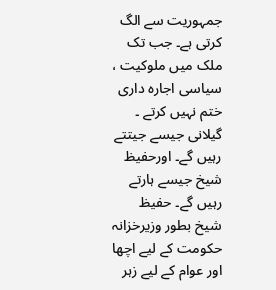جمہوریت سے الگ کرتی ہے۔ جب تک ملک میں ملوکیت ، سیاسی اجارہ داری ختم نہیں کرتے ۔ گیلانی جیسے جیتتے رہیں گے۔ اورحفیظ شیخ جیسے ہارتے رہیں گے۔ حفیظ شیخ بطور وزیرخزانہ حکومت کے لیے اچھا اور عوام کے لیے زہر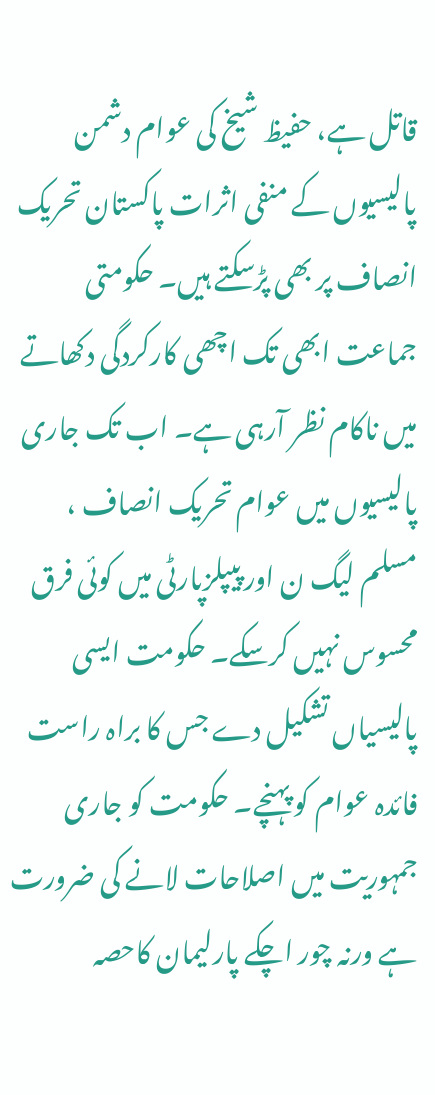قاتل ہے، حفیظ شیخ کی عوام دشمن پالیسیوں کے منفی اثرات پاکستان تحریک انصاف پر بھی پڑسکتے ہیں۔ حکومتی جماعت ابھی تک اچھی کارکردگی دکھاتے میں ناکام نظر آرہی ہے۔ اب تک جاری پالیسیوں میں عوام تحریک انصاف ، مسلم لیگ ن اور پیپلزپارٹی میں کوئی فرق محسوس نہیں کرسکے۔ حکومت ایسی پالیسیاں تشکیل دے جس کا براہ راست فائدہ عوام کو پہنچے۔ حکومت کو جاری جمہوریت میں اصلاحات لانے کی ضرورت ہے ورنہ چور اچکے پارلیمان کاحصہ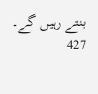بنتے رہیں گے۔
427